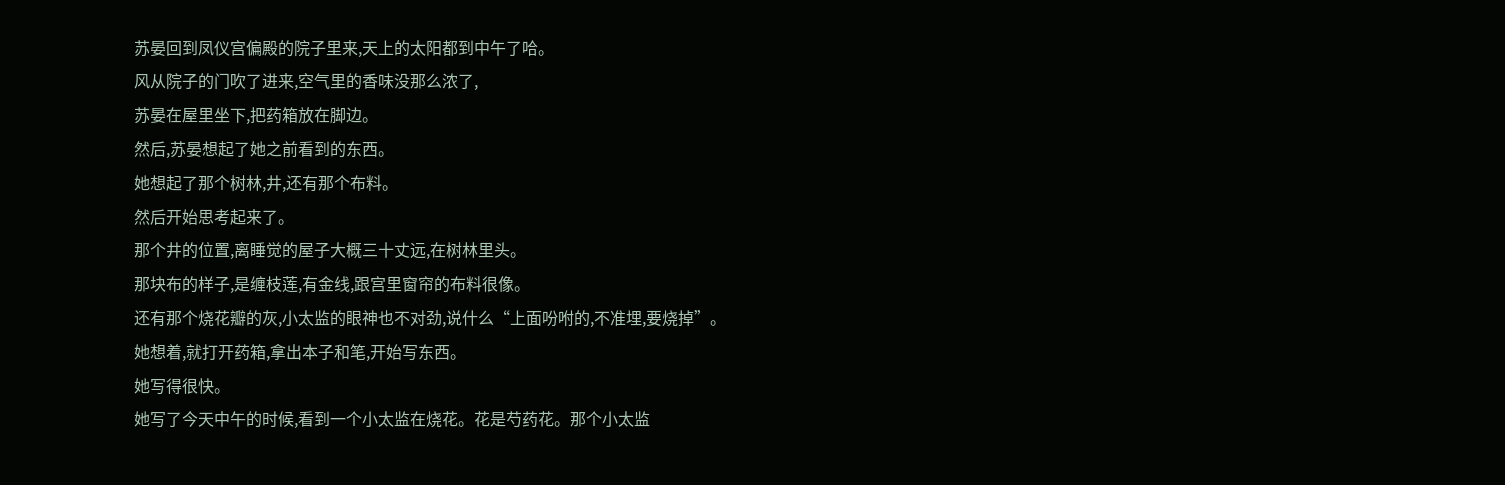苏晏回到凤仪宫偏殿的院子里来,天上的太阳都到中午了哈。
风从院子的门吹了进来,空气里的香味没那么浓了,
苏晏在屋里坐下,把药箱放在脚边。
然后,苏晏想起了她之前看到的东西。
她想起了那个树林,井,还有那个布料。
然后开始思考起来了。
那个井的位置,离睡觉的屋子大概三十丈远,在树林里头。
那块布的样子,是缠枝莲,有金线,跟宫里窗帘的布料很像。
还有那个烧花瓣的灰,小太监的眼神也不对劲,说什么“上面吩咐的,不准埋,要烧掉”。
她想着,就打开药箱,拿出本子和笔,开始写东西。
她写得很快。
她写了今天中午的时候,看到一个小太监在烧花。花是芍药花。那个小太监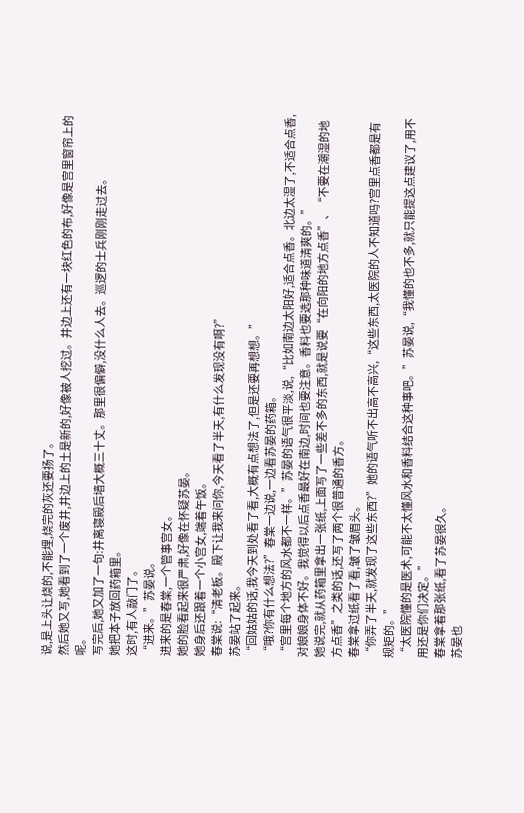说,是上头让烧的,不能埋,烧完的灰还要扬了。
然后她又写,她看到了一个废井,井边上的土是新的,好像被人挖过。井边上还有一块红色的布,好像是宫里窗帘上的呢。
写完后,她又加了一句:井离寝殿后墙大概三十丈。那里很偏僻,没什么人去。巡逻的士兵刚刚走过去。
她把本子放回药箱里。
这时,有人敲门了。
“进来。”苏晏说。
进来的是春棠,一个管事宫女。
她的脸看起来很严肃,好像在怀疑苏晏。
她身后还跟着一个小宫女,端着午饭。
春棠说:“清老板。殿下让我来问你,今天看了半天,有什么发现没有啊?”
苏晏站了起来。
“回姑姑的话,我今天到处看了看,大概有点想法了,但是还要再想想。”
“哦?你有什么想法?”春棠一边说,一边看苏晏的药箱。
“宫里每个地方的风水都不一样。”苏晏的语气很平淡,说,“比如南边太阳好,适合点香。北边太湿了,不适合点香,对娘娘身体不好。我觉得以后点香最好在南边,时间也要注意。香料也要选那种味道清爽的。”
她说完,就从药箱里拿出一张纸,上面写了一些差不多的东西,就是说要“在向阳的地方点香”、“不要在潮湿的地方点香”之类的话,还写了两个很普通的香方。
春棠拿过纸看了看,皱了皱眉头。
“你弄了半天,就发现了这些东西?”她的语气听不出高不高兴,“这些东西,太医院的人不知道吗?宫里点香都是有规矩的。”
“太医院懂的是医术,可能不太懂风水和香料结合这种事吧。”苏晏说,“我懂的也不多,就只能提这点建议了,用不用还是你们决定。”
春棠拿着那张纸,看了苏晏很久。
苏晏也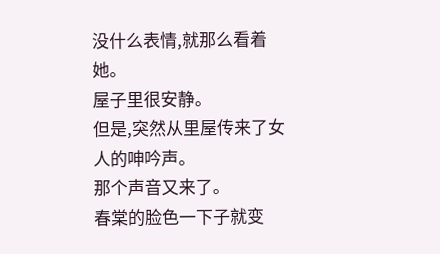没什么表情,就那么看着她。
屋子里很安静。
但是,突然从里屋传来了女人的呻吟声。
那个声音又来了。
春棠的脸色一下子就变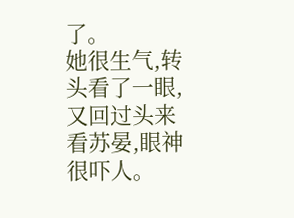了。
她很生气,转头看了一眼,又回过头来看苏晏,眼神很吓人。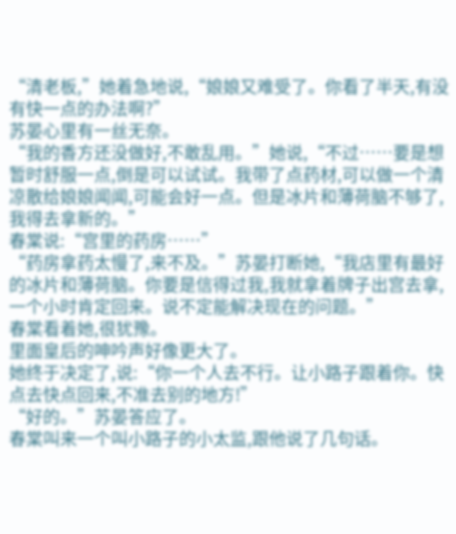“清老板,”她着急地说,“娘娘又难受了。你看了半天,有没有快一点的办法啊?”
苏晏心里有一丝无奈。
“我的香方还没做好,不敢乱用。”她说,“不过……要是想暂时舒服一点,倒是可以试试。我带了点药材,可以做一个清凉散给娘娘闻闻,可能会好一点。但是冰片和薄荷脑不够了,我得去拿新的。”
春棠说:“宫里的药房……”
“药房拿药太慢了,来不及。”苏晏打断她,“我店里有最好的冰片和薄荷脑。你要是信得过我,我就拿着牌子出宫去拿,一个小时肯定回来。说不定能解决现在的问题。”
春棠看着她,很犹豫。
里面皇后的呻吟声好像更大了。
她终于决定了,说:“你一个人去不行。让小路子跟着你。快点去快点回来,不准去别的地方!”
“好的。”苏晏答应了。
春棠叫来一个叫小路子的小太监,跟他说了几句话。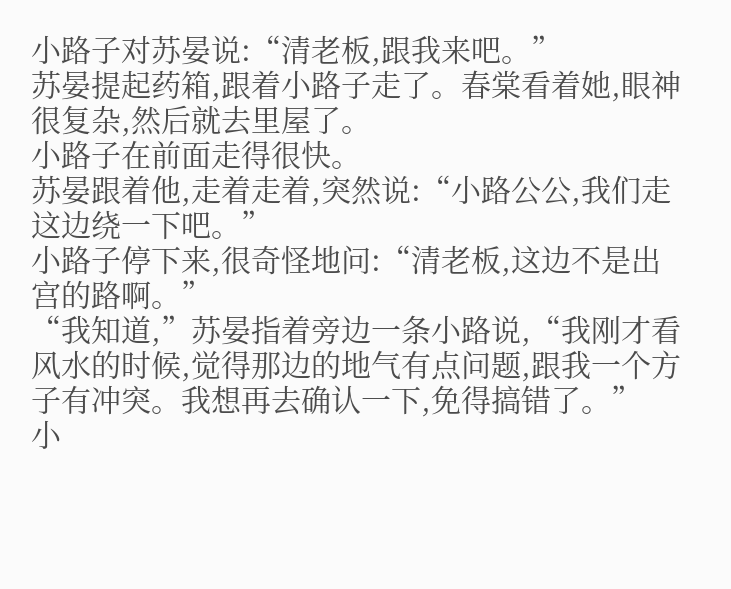小路子对苏晏说:“清老板,跟我来吧。”
苏晏提起药箱,跟着小路子走了。春棠看着她,眼神很复杂,然后就去里屋了。
小路子在前面走得很快。
苏晏跟着他,走着走着,突然说:“小路公公,我们走这边绕一下吧。”
小路子停下来,很奇怪地问:“清老板,这边不是出宫的路啊。”
“我知道,”苏晏指着旁边一条小路说,“我刚才看风水的时候,觉得那边的地气有点问题,跟我一个方子有冲突。我想再去确认一下,免得搞错了。”
小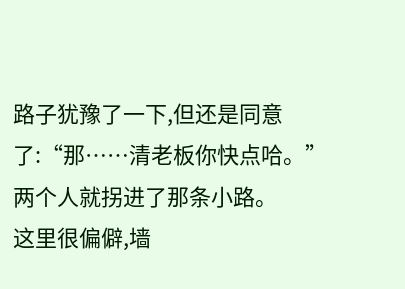路子犹豫了一下,但还是同意了:“那……清老板你快点哈。”
两个人就拐进了那条小路。
这里很偏僻,墙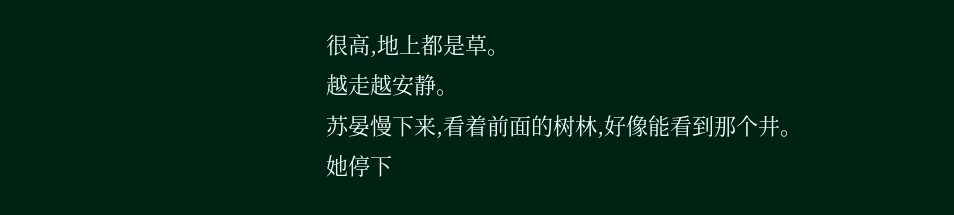很高,地上都是草。
越走越安静。
苏晏慢下来,看着前面的树林,好像能看到那个井。
她停下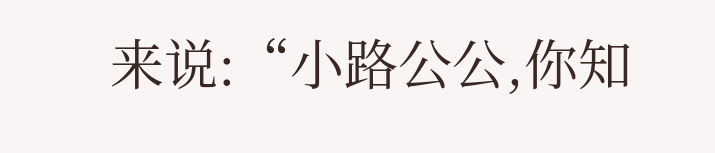来说:“小路公公,你知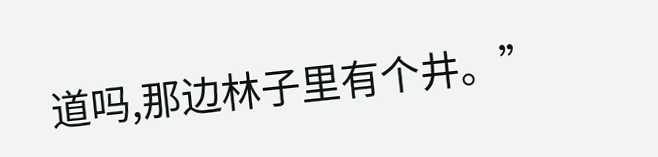道吗,那边林子里有个井。”